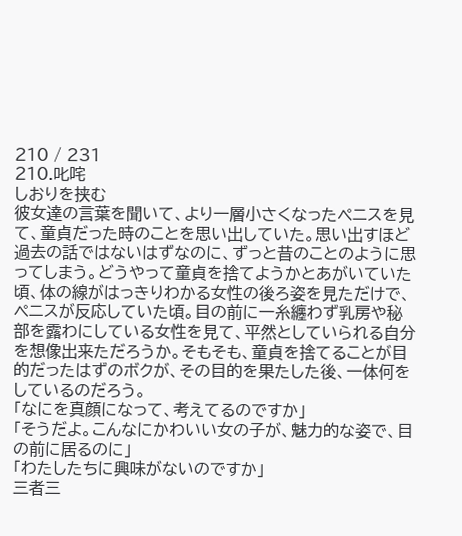210 / 231
210.叱咤
しおりを挟む
彼女達の言葉を聞いて、より一層小さくなったペニスを見て、童貞だった時のことを思い出していた。思い出すほど過去の話ではないはずなのに、ずっと昔のことのように思ってしまう。どうやって童貞を捨てようかとあがいていた頃、体の線がはっきりわかる女性の後ろ姿を見ただけで、ペニスが反応していた頃。目の前に一糸纏わず乳房や秘部を露わにしている女性を見て、平然としていられる自分を想像出来ただろうか。そもそも、童貞を捨てることが目的だったはずのボクが、その目的を果たした後、一体何をしているのだろう。
「なにを真顔になって、考えてるのですか」
「そうだよ。こんなにかわいい女の子が、魅力的な姿で、目の前に居るのに」
「わたしたちに興味がないのですか」
三者三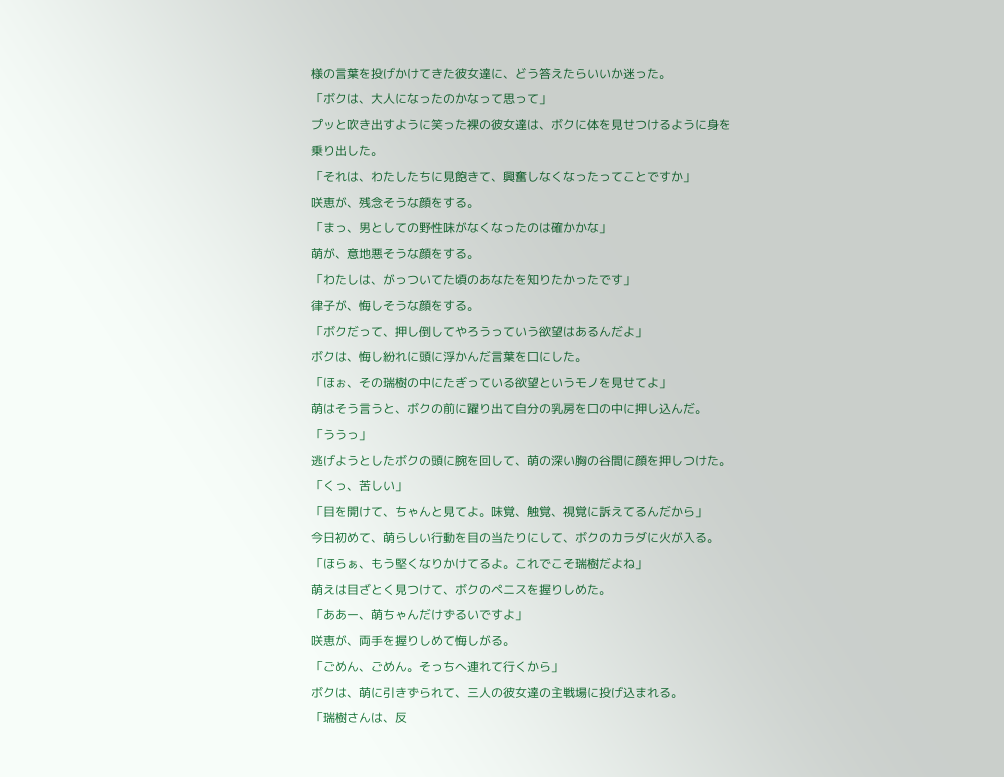様の言葉を投げかけてきた彼女達に、どう答えたらいいか迷った。
「ボクは、大人になったのかなって思って」
プッと吹き出すように笑った裸の彼女達は、ボクに体を見せつけるように身を乗り出した。
「それは、わたしたちに見飽きて、興奮しなくなったってことですか」
咲恵が、残念そうな顔をする。
「まっ、男としての野性味がなくなったのは確かかな」
萌が、意地悪そうな顔をする。
「わたしは、がっついてた頃のあなたを知りたかったです」
律子が、悔しそうな顔をする。
「ボクだって、押し倒してやろうっていう欲望はあるんだよ」
ボクは、悔し紛れに頭に浮かんだ言葉を口にした。
「ほぉ、その瑞樹の中にたぎっている欲望というモノを見せてよ」
萌はそう言うと、ボクの前に躍り出て自分の乳房を口の中に押し込んだ。
「ううっ」
逃げようとしたボクの頭に腕を回して、萌の深い胸の谷間に顔を押しつけた。
「くっ、苦しい」
「目を開けて、ちゃんと見てよ。味覚、触覚、視覚に訴えてるんだから」
今日初めて、萌らしい行動を目の当たりにして、ボクのカラダに火が入る。
「ほらぁ、もう堅くなりかけてるよ。これでこそ瑞樹だよね」
萌えは目ざとく見つけて、ボクのペニスを握りしめた。
「ああー、萌ちゃんだけずるいですよ」
咲恵が、両手を握りしめて悔しがる。
「ごめん、ごめん。そっちへ連れて行くから」
ボクは、萌に引きずられて、三人の彼女達の主戦場に投げ込まれる。
「瑞樹さんは、反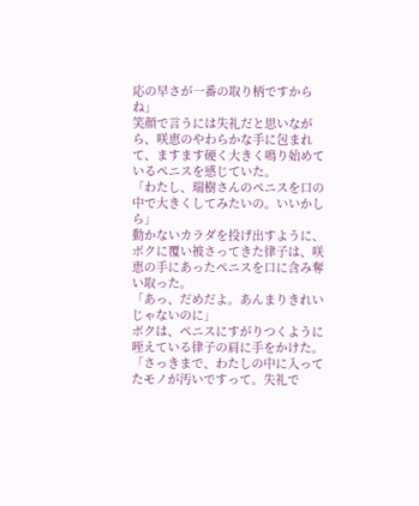応の早さが一番の取り柄ですからね」
笑顔で言うには失礼だと思いながら、咲恵のやわらかな手に包まれて、ますます硬く大きく鳴り始めているペニスを感じていた。
「わたし、瑞樹さんのペニスを口の中で大きくしてみたいの。いいかしら」
動かないカラダを投げ出すように、ボクに覆い被さってきた律子は、咲恵の手にあったペニスを口に含み奪い取った。
「あっ、だめだよ。あんまりきれいじゃないのに」
ボクは、ペニスにすがりつくように咥えている律子の肩に手をかけた。
「さっきまで、わたしの中に入ってたモノが汚いですって。失礼で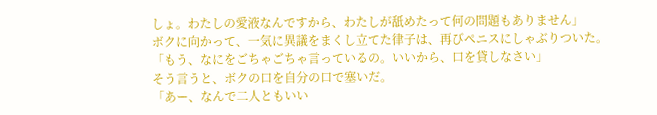しょ。わたしの愛液なんですから、わたしが舐めたって何の問題もありません」
ボクに向かって、一気に異議をまくし立てた律子は、再びペニスにしゃぶりついた。
「もう、なにをごちゃごちゃ言っているの。いいから、口を貸しなさい」
そう言うと、ボクの口を自分の口で塞いだ。
「あー、なんで二人ともいい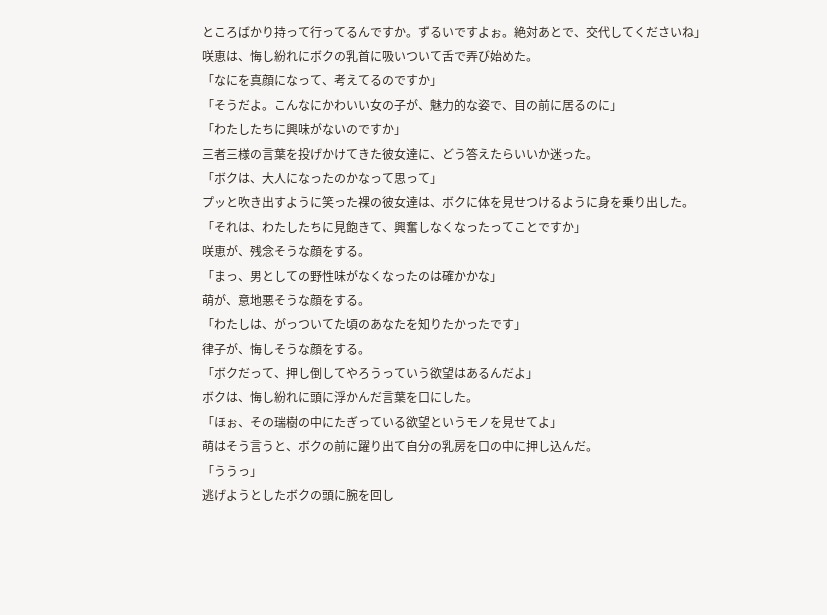ところばかり持って行ってるんですか。ずるいですよぉ。絶対あとで、交代してくださいね」
咲恵は、悔し紛れにボクの乳首に吸いついて舌で弄び始めた。
「なにを真顔になって、考えてるのですか」
「そうだよ。こんなにかわいい女の子が、魅力的な姿で、目の前に居るのに」
「わたしたちに興味がないのですか」
三者三様の言葉を投げかけてきた彼女達に、どう答えたらいいか迷った。
「ボクは、大人になったのかなって思って」
プッと吹き出すように笑った裸の彼女達は、ボクに体を見せつけるように身を乗り出した。
「それは、わたしたちに見飽きて、興奮しなくなったってことですか」
咲恵が、残念そうな顔をする。
「まっ、男としての野性味がなくなったのは確かかな」
萌が、意地悪そうな顔をする。
「わたしは、がっついてた頃のあなたを知りたかったです」
律子が、悔しそうな顔をする。
「ボクだって、押し倒してやろうっていう欲望はあるんだよ」
ボクは、悔し紛れに頭に浮かんだ言葉を口にした。
「ほぉ、その瑞樹の中にたぎっている欲望というモノを見せてよ」
萌はそう言うと、ボクの前に躍り出て自分の乳房を口の中に押し込んだ。
「ううっ」
逃げようとしたボクの頭に腕を回し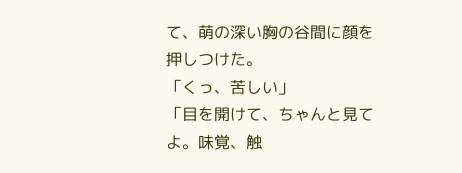て、萌の深い胸の谷間に顔を押しつけた。
「くっ、苦しい」
「目を開けて、ちゃんと見てよ。味覚、触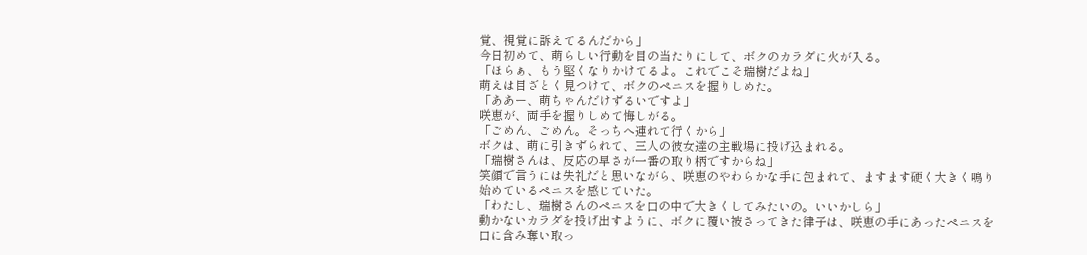覚、視覚に訴えてるんだから」
今日初めて、萌らしい行動を目の当たりにして、ボクのカラダに火が入る。
「ほらぁ、もう堅くなりかけてるよ。これでこそ瑞樹だよね」
萌えは目ざとく見つけて、ボクのペニスを握りしめた。
「ああー、萌ちゃんだけずるいですよ」
咲恵が、両手を握りしめて悔しがる。
「ごめん、ごめん。そっちへ連れて行くから」
ボクは、萌に引きずられて、三人の彼女達の主戦場に投げ込まれる。
「瑞樹さんは、反応の早さが一番の取り柄ですからね」
笑顔で言うには失礼だと思いながら、咲恵のやわらかな手に包まれて、ますます硬く大きく鳴り始めているペニスを感じていた。
「わたし、瑞樹さんのペニスを口の中で大きくしてみたいの。いいかしら」
動かないカラダを投げ出すように、ボクに覆い被さってきた律子は、咲恵の手にあったペニスを口に含み奪い取っ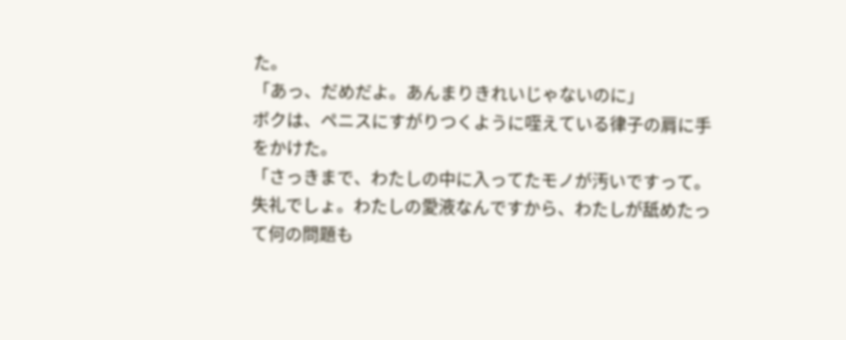た。
「あっ、だめだよ。あんまりきれいじゃないのに」
ボクは、ペニスにすがりつくように咥えている律子の肩に手をかけた。
「さっきまで、わたしの中に入ってたモノが汚いですって。失礼でしょ。わたしの愛液なんですから、わたしが舐めたって何の問題も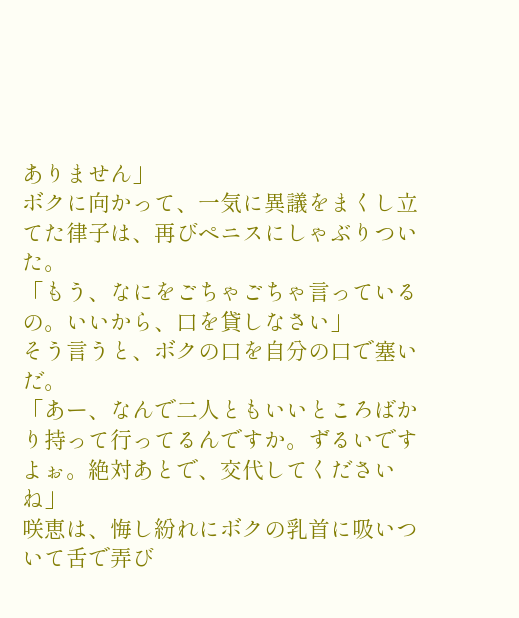ありません」
ボクに向かって、一気に異議をまくし立てた律子は、再びペニスにしゃぶりついた。
「もう、なにをごちゃごちゃ言っているの。いいから、口を貸しなさい」
そう言うと、ボクの口を自分の口で塞いだ。
「あー、なんで二人ともいいところばかり持って行ってるんですか。ずるいですよぉ。絶対あとで、交代してくださいね」
咲恵は、悔し紛れにボクの乳首に吸いついて舌で弄び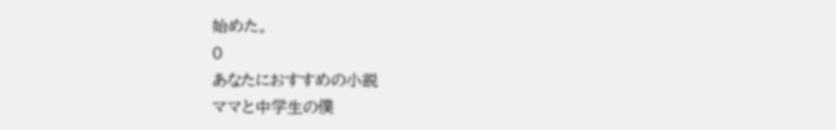始めた。
0
あなたにおすすめの小説
ママと中学生の僕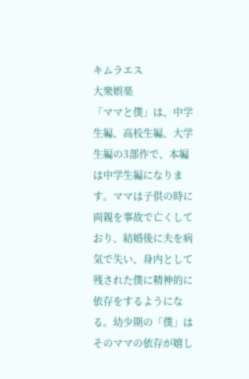キムラエス
大衆娯楽
「ママと僕」は、中学生編、高校生編、大学生編の3部作で、本編は中学生編になります。ママは子供の時に両親を事故で亡くしており、結婚後に夫を病気で失い、身内として残された僕に精神的に依存をするようになる。幼少期の「僕」はそのママの依存が嬉し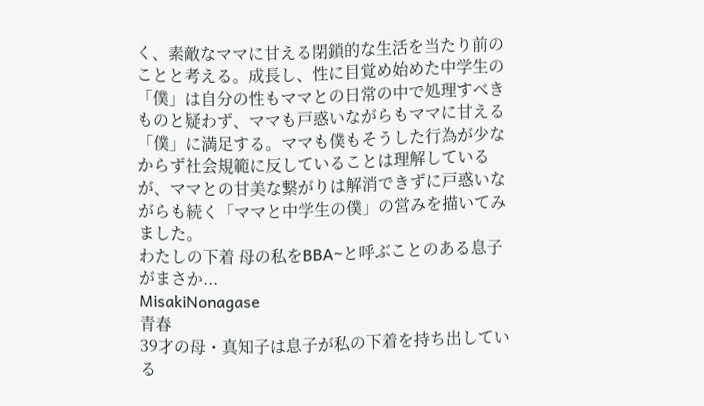く、素敵なママに甘える閉鎖的な生活を当たり前のことと考える。成長し、性に目覚め始めた中学生の「僕」は自分の性もママとの日常の中で処理すべきものと疑わず、ママも戸惑いながらもママに甘える「僕」に満足する。ママも僕もそうした行為が少なからず社会規範に反していることは理解しているが、ママとの甘美な繋がりは解消できずに戸惑いながらも続く「ママと中学生の僕」の営みを描いてみました。
わたしの下着 母の私をBBA~と呼ぶことのある息子がまさか...
MisakiNonagase
青春
39才の母・真知子は息子が私の下着を持ち出している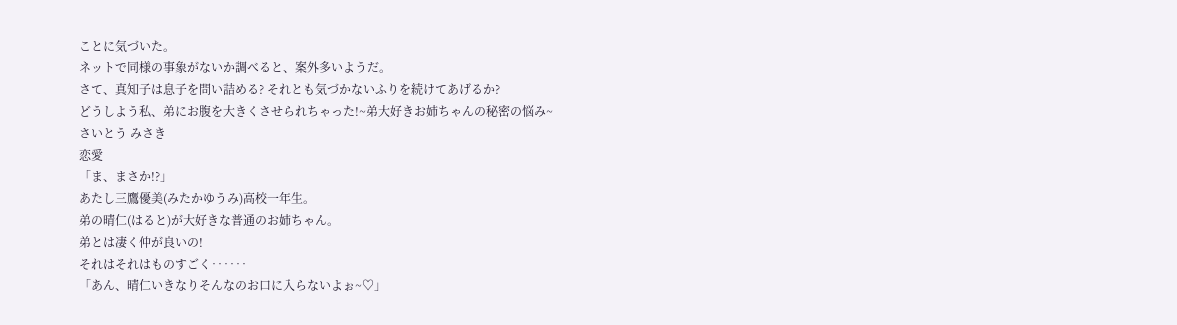ことに気づいた。
ネットで同様の事象がないか調べると、案外多いようだ。
さて、真知子は息子を問い詰める? それとも気づかないふりを続けてあげるか?
どうしよう私、弟にお腹を大きくさせられちゃった!~弟大好きお姉ちゃんの秘密の悩み~
さいとう みさき
恋愛
「ま、まさか!?」
あたし三鷹優美(みたかゆうみ)高校一年生。
弟の晴仁(はると)が大好きな普通のお姉ちゃん。
弟とは凄く仲が良いの!
それはそれはものすごく‥‥‥
「あん、晴仁いきなりそんなのお口に入らないよぉ~♡」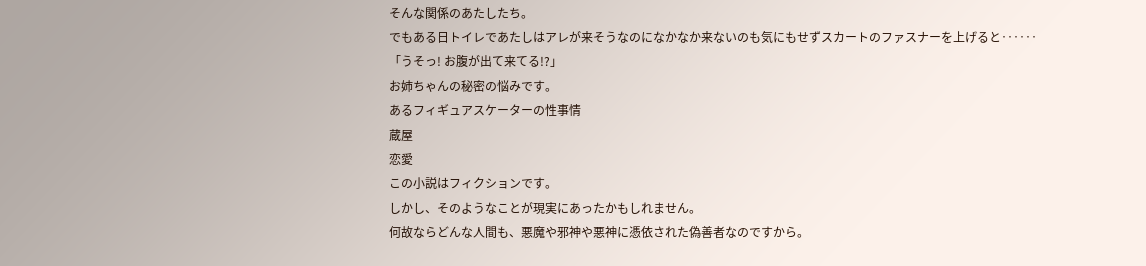そんな関係のあたしたち。
でもある日トイレであたしはアレが来そうなのになかなか来ないのも気にもせずスカートのファスナーを上げると‥‥‥
「うそっ! お腹が出て来てる!?」
お姉ちゃんの秘密の悩みです。
あるフィギュアスケーターの性事情
蔵屋
恋愛
この小説はフィクションです。
しかし、そのようなことが現実にあったかもしれません。
何故ならどんな人間も、悪魔や邪神や悪神に憑依された偽善者なのですから。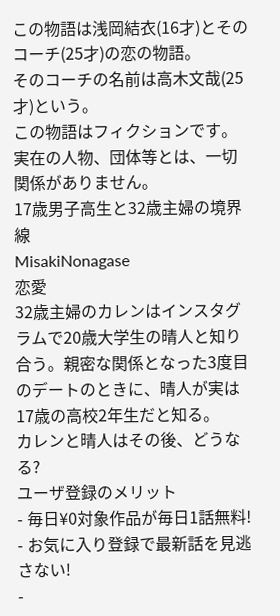この物語は浅岡結衣(16才)とそのコーチ(25才)の恋の物語。
そのコーチの名前は高木文哉(25才)という。
この物語はフィクションです。
実在の人物、団体等とは、一切関係がありません。
17歳男子高生と32歳主婦の境界線
MisakiNonagase
恋愛
32歳主婦のカレンはインスタグラムで20歳大学生の晴人と知り合う。親密な関係となった3度目のデートのときに、晴人が実は17歳の高校2年生だと知る。
カレンと晴人はその後、どうなる?
ユーザ登録のメリット
- 毎日¥0対象作品が毎日1話無料!
- お気に入り登録で最新話を見逃さない!
-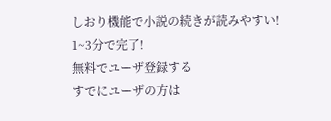しおり機能で小説の続きが読みやすい!
1~3分で完了!
無料でユーザ登録する
すでにユーザの方は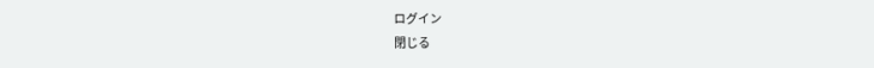ログイン
閉じる